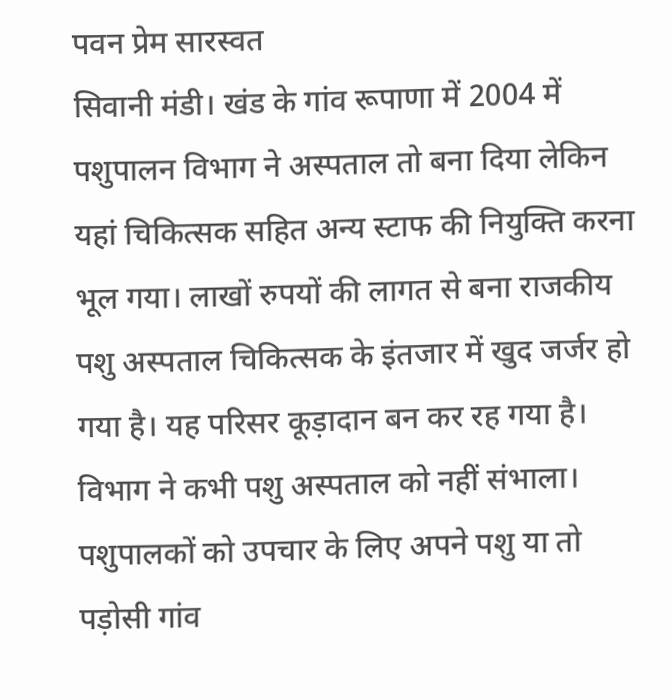पवन प्रेम सारस्वत
सिवानी मंडी। खंड के गांव रूपाणा में 2004 में पशुपालन विभाग ने अस्पताल तो बना दिया लेकिन यहां चिकित्सक सहित अन्य स्टाफ की नियुक्ति करना भूल गया। लाखों रुपयों की लागत से बना राजकीय पशु अस्पताल चिकित्सक के इंतजार में खुद जर्जर हो गया है। यह परिसर कूड़ादान बन कर रह गया है। विभाग ने कभी पशु अस्पताल को नहीं संभाला।
पशुपालकों को उपचार के लिए अपने पशु या तो पड़ोसी गांव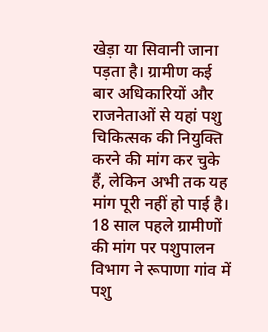खेड़ा या सिवानी जाना पड़ता है। ग्रामीण कई बार अधिकारियों और राजनेताओं से यहां पशु चिकित्सक की नियुक्ति करने की मांग कर चुके हैं, लेकिन अभी तक यह मांग पूरी नहीं हो पाई है। 18 साल पहले ग्रामीणों की मांग पर पशुपालन विभाग ने रूपाणा गांव में पशु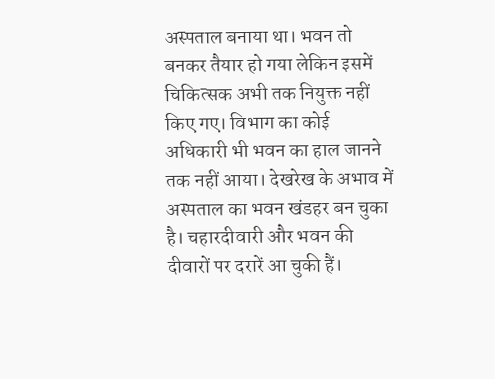अस्पताल बनाया था। भवन तो बनकर तैयार हो गया लेकिन इसमें चिकित्सक अभी तक नियुक्त नहीं किए गए। विभाग का कोई अधिकारी भी भवन का हाल जानने तक नहीं आया। देखरेख के अभाव में अस्पताल का भवन खंडहर बन चुका है। चहारदीवारी और भवन की दीवारों पर दरारें आ चुकी हैं।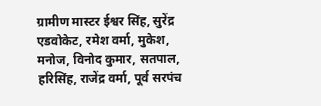ग्रामीण मास्टर ईश्वर सिंह, सुरेंद्र एडवोकेट, रमेश वर्मा, मुकेश, मनोज, विनोद कुमार, सतपाल, हरिसिंह, राजेंद्र वर्मा, पूर्व सरपंच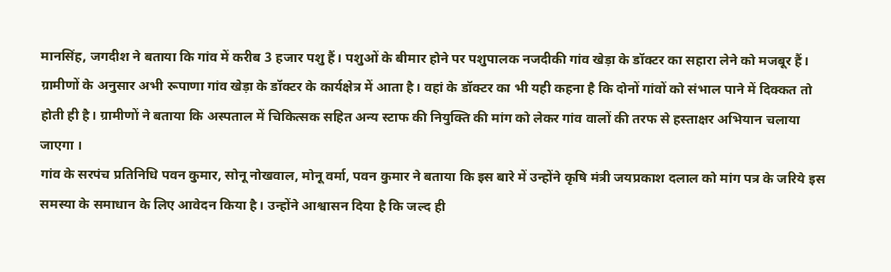मानसिंह, जगदीश ने बताया कि गांव में करीब 3 हजार पशु हैं। पशुओं के बीमार होने पर पशुपालक नजदीकी गांव खेड़ा के डॉक्टर का सहारा लेने को मजबूर हैं। ग्रामीणों के अनुसार अभी रूपाणा गांव खेड़ा के डॉक्टर के कार्यक्षेत्र में आता है। वहां के डॉक्टर का भी यही कहना है कि दोनों गांवों को संभाल पाने में दिक्कत तो होती ही है। ग्रामीणों ने बताया कि अस्पताल में चिकित्सक सहित अन्य स्टाफ की नियुक्ति की मांग को लेकर गांव वालों की तरफ से हस्ताक्षर अभियान चलाया जाएगा ।
गांव के सरपंच प्रतिनिधि पवन कुमार, सोनू नोखवाल, मोनू वर्मा, पवन कुमार ने बताया कि इस बारे में उन्होंने कृषि मंत्री जयप्रकाश दलाल को मांग पत्र के जरिये इस समस्या के समाधान के लिए आवेदन किया है। उन्होंने आश्वासन दिया है कि जल्द ही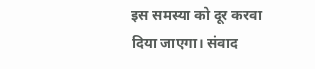इस समस्या को दूर करवा दिया जाएगा। संवाद